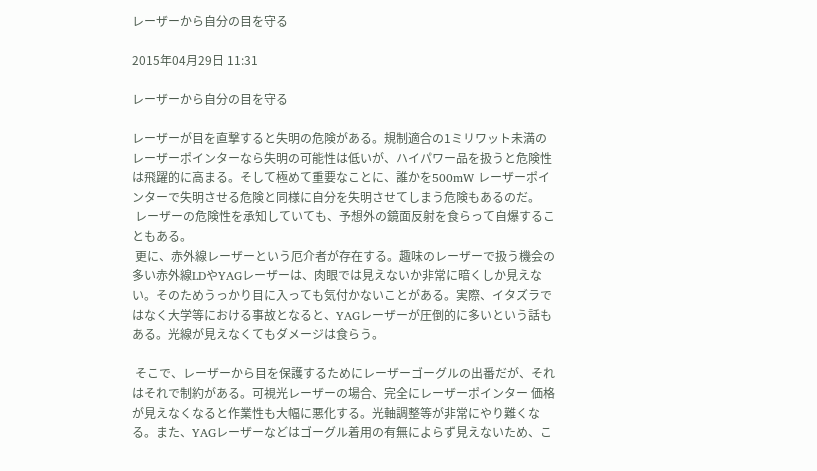レーザーから自分の目を守る

2015年04月29日 11:31

レーザーから自分の目を守る

レーザーが目を直撃すると失明の危険がある。規制適合の1ミリワット未満のレーザーポインターなら失明の可能性は低いが、ハイパワー品を扱うと危険性は飛躍的に高まる。そして極めて重要なことに、誰かを500mW レーザーポインターで失明させる危険と同様に自分を失明させてしまう危険もあるのだ。
 レーザーの危険性を承知していても、予想外の鏡面反射を食らって自爆することもある。
 更に、赤外線レーザーという厄介者が存在する。趣味のレーザーで扱う機会の多い赤外線LDやYAGレーザーは、肉眼では見えないか非常に暗くしか見えない。そのためうっかり目に入っても気付かないことがある。実際、イタズラではなく大学等における事故となると、YAGレーザーが圧倒的に多いという話もある。光線が見えなくてもダメージは食らう。

 そこで、レーザーから目を保護するためにレーザーゴーグルの出番だが、それはそれで制約がある。可視光レーザーの場合、完全にレーザーポインター 価格が見えなくなると作業性も大幅に悪化する。光軸調整等が非常にやり難くなる。また、YAGレーザーなどはゴーグル着用の有無によらず見えないため、こ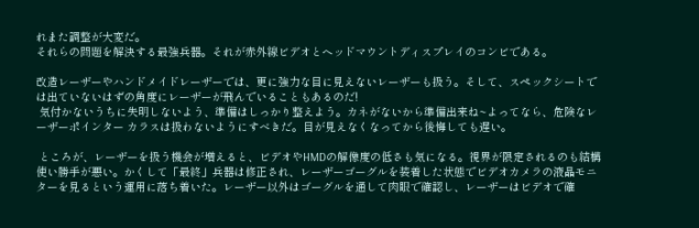れまた調整が大変だ。
それらの問題を解決する最強兵器。それが赤外線ビデオとヘッドマウントディスプレイのコンビである。

改造レーザーやハンドメイドレーザーでは、更に強力な目に見えないレーザーも扱う。そして、スペックシートでは出ていないはずの角度にレーザーが飛んでいることもあるのだ!
 気付かないうちに失明しないよう、準備はしっかり整えよう。カネがないから準備出来ね~よってなら、危険なレーザーポインター カラスは扱わないようにすべきだ。目が見えなくなってから後悔しても遅い。

 ところが、レーザーを扱う機会が増えると、ビデオやHMDの解像度の低さも気になる。視界が限定されるのも結構使い勝手が悪い。かくして「最終」兵器は修正され、レーザーゴーグルを装着した状態でビデオカメラの液晶モニターを見るという運用に落ち着いた。レーザー以外はゴーグルを通して肉眼で確認し、レーザーはビデオで確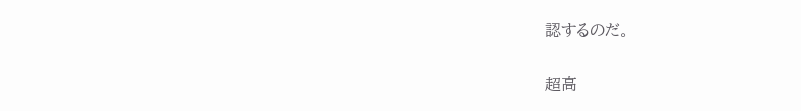認するのだ。

超高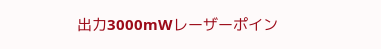出力3000mWレーザーポイン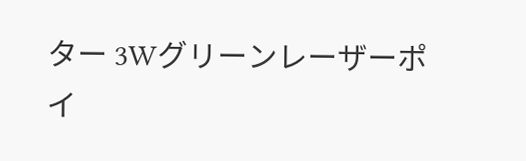ター 3Wグリーンレーザーポイ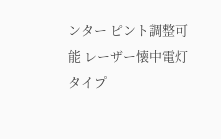ンター ピント調整可能 レーザー懐中電灯タイプ